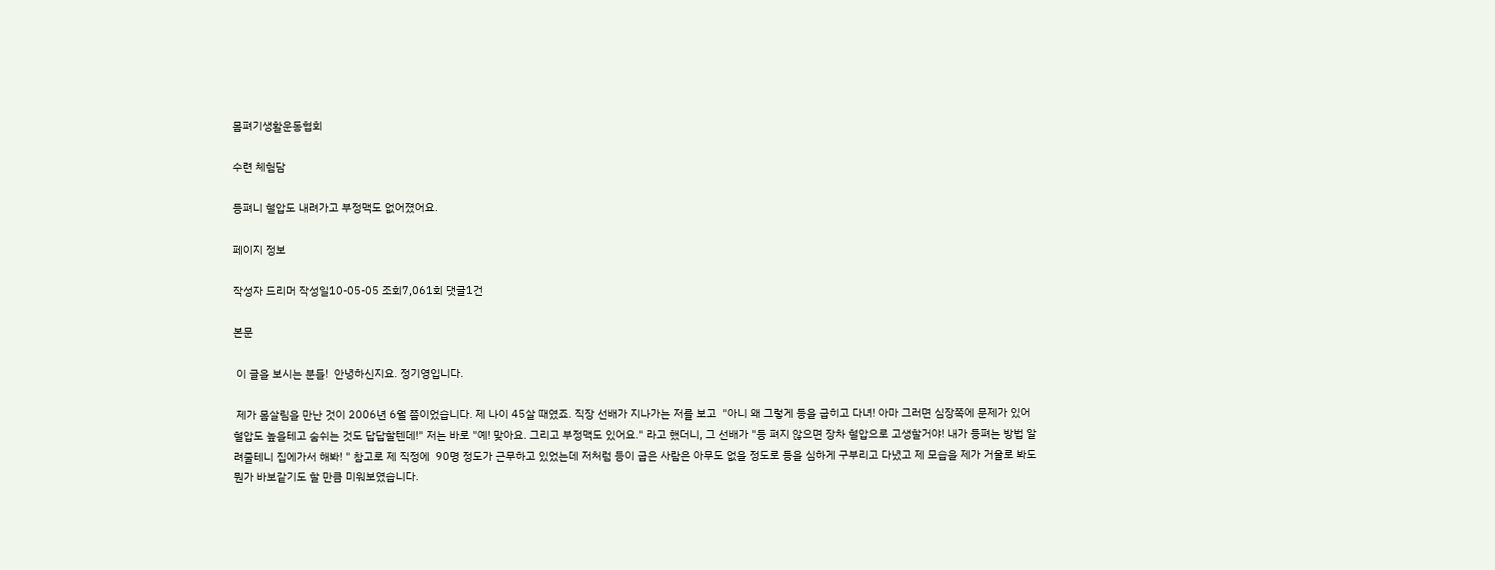몸펴기생활운동협회

수련 체험담

등펴니 혈압도 내려가고 부정맥도 없어졌어요.

페이지 정보

작성자 드리머 작성일10-05-05 조회7,061회 댓글1건

본문

 이 글을 보시는 분들!  안녕하신지요. 정기영입니다.

 제가 몸살림을 만난 것이 2006년 6월 쯤이었습니다. 제 나이 45살 때였죠. 직장 선배가 지나가는 저를 보고  "아니 왜 그렇게 등을 굽히고 다녀! 아마 그러면 심장쪽에 문제가 있어 혈압도 높을테고 숨쉬는 것도 답답할텐데!" 저는 바로 "예! 맞아요. 그리고 부정맥도 있어요." 라고 했더니, 그 선배가 "등 펴지 않으면 장차 혈압으로 고생할거야! 내가 등펴는 방법 알려줄테니 집에가서 해봐! " 참고로 제 직정에  90명 정도가 근무하고 있었는데 저처럼 등이 굽은 사람은 아무도 없을 정도로 등을 심하게 구부리고 다녔고 제 모습을 제가 거울로 봐도 뭔가 바보같기도 할 만큼 미워보였습니다.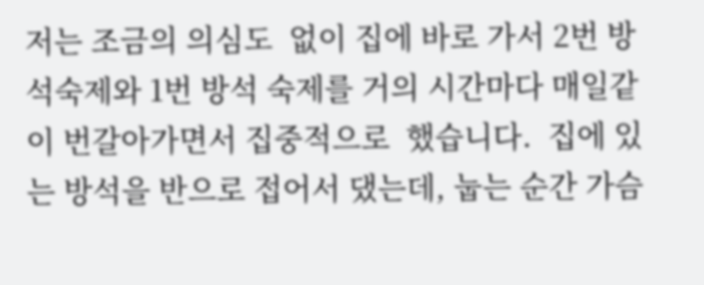저는 조금의 의심도  없이 집에 바로 가서 2번 방석숙제와 1번 방석 숙제를 거의 시간마다 매일같이 번갈아가면서 집중적으로  했습니다.  집에 있는 방석을 반으로 접어서 댔는데, 눕는 순간 가슴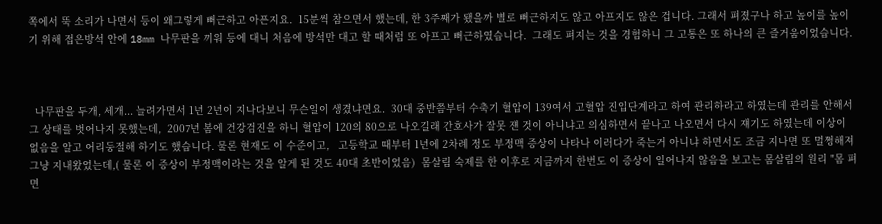쪽에서 뚝 소리가 나면서 등이 왜그렇게 뻐근하고 아픈지요.  15분씩 참으면서 했는데, 한 3주째가 됐을까 별로 뻐근하지도 않고 아프지도 않은 겁니다. 그래서 펴졌구나 하고 높이를 높이기 위해 접은방석 안에 18mm 나무판을 끼워 등에 대니 처음에 방석만 대고 할 때처럼 또 아프고 뻐근하였습니다.  그래도 펴지는 것을 경험하니 그 고통은 또 하나의 큰 즐거움이었습니다.



  나무판을 두개, 세개... 늘려가면서 1년 2년이 지나다보니 무슨일이 생겼냐면요.  30대 중반쯤부터 수축기 혈압이 139여서 고혈압 진입단계라고 하여 관리하라고 하였는데 관리를 안해서 그 상태를 벗어나지 못했는데,  2007년 봄에 건강검진을 하니 혈압이 120의 80으로 나오길래 간호사가 잘못 쟨 것이 아니냐고 의심하면서 끝나고 나오면서 다시 쟤기도 하였는데 이상이 없음을 알고 어리둥절해 하기도 했습니다. 물론 현재도 이 수준이고,   고등학교 때부터 1년에 2차례 정도 부정맥 증상이 나타나 이러다가 죽는거 아니냐 하면서도 조금 지나면 또 멀쩡해져 그냥 지내왔었는데,( 물론 이 증상이 부정맥이라는 것을 알게 된 것도 40대 초반이었음)  몸살림 숙제를 한 이후로 지금까지 한번도 이 증상이 일어나지 않음을 보고는 몸살림의 원리 "몸 펴면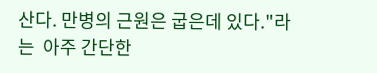산다. 만병의 근원은 굽은데 있다."라는  아주 간단한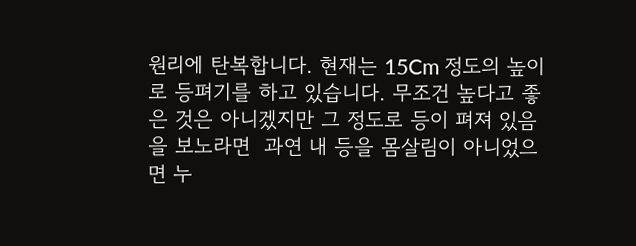원리에 탄복합니다. 현재는 15Cm 정도의 높이로 등펴기를 하고 있습니다. 무조건 높다고 좋은 것은 아니겠지만 그 정도로 등이 펴져 있음을 보노라면  과연 내 등을 몸살림이 아니었으면 누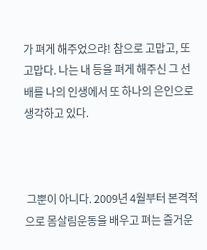가 펴게 해주었으랴! 참으로 고맙고, 또 고맙다. 나는 내 등을 펴게 해주신 그 선배를 나의 인생에서 또 하나의 은인으로 생각하고 있다.



 그뿐이 아니다. 2009년 4월부터 본격적으로 몸살림운동을 배우고 펴는 즐거운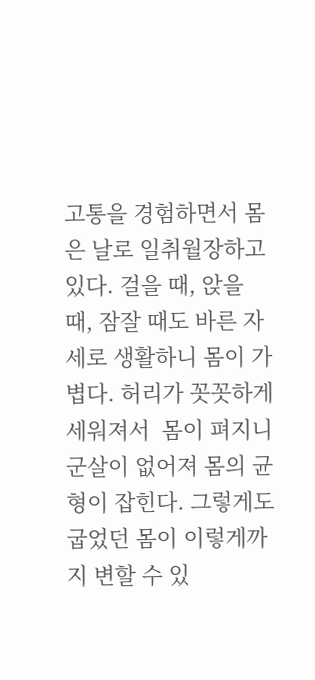고통을 경험하면서 몸은 날로 일취월장하고 있다. 걸을 때, 앉을 때, 잠잘 때도 바른 자세로 생활하니 몸이 가볍다. 허리가 꼿꼿하게 세워져서  몸이 펴지니 군살이 없어져 몸의 균형이 잡힌다. 그렇게도 굽었던 몸이 이렇게까지 변할 수 있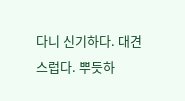다니 신기하다. 대견스럽다. 뿌듯하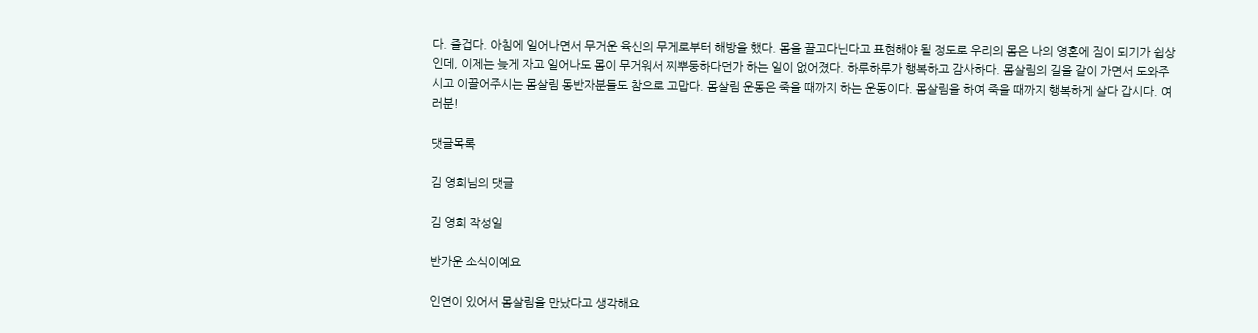다. 즐겁다. 아침에 일어나면서 무거운 육신의 무게로부터 해방을 했다. 몸을 끌고다닌다고 표현해야 될 정도로 우리의 몸은 나의 영혼에 짐이 되기가 쉽상인데, 이제는 늦게 자고 일어나도 몸이 무거워서 찌뿌둥하다던가 하는 일이 없어졌다. 하루하루가 행복하고 감사하다. 몸살림의 길을 같이 가면서 도와주시고 이끌어주시는 몸살림 동반자분들도 참으로 고맙다. 몸살림 운동은 죽을 때까지 하는 운동이다. 몸살림을 하여 죽을 때까지 행복하게 살다 갑시다. 여러분!

댓글목록

김 영희님의 댓글

김 영희 작성일

반가운 소식이예요

인연이 있어서 몸살림을 만났다고 생각해요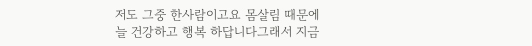저도 그중 한사람이고요 몸살림 때문에 늘 건강하고 행복 하답니다그래서 지금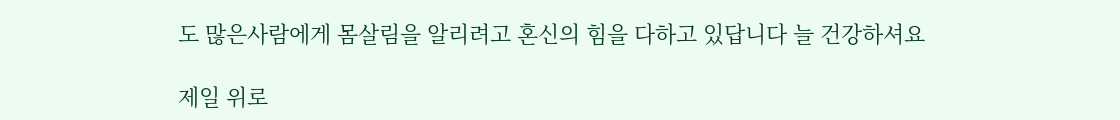도 많은사람에게 몸살림을 알리려고 혼신의 힘을 다하고 있답니다 늘 건강하셔요

제일 위로